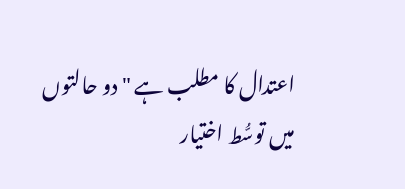اعتدال کا مطلب ہے "دو حالتوں میں توسُّط اختیار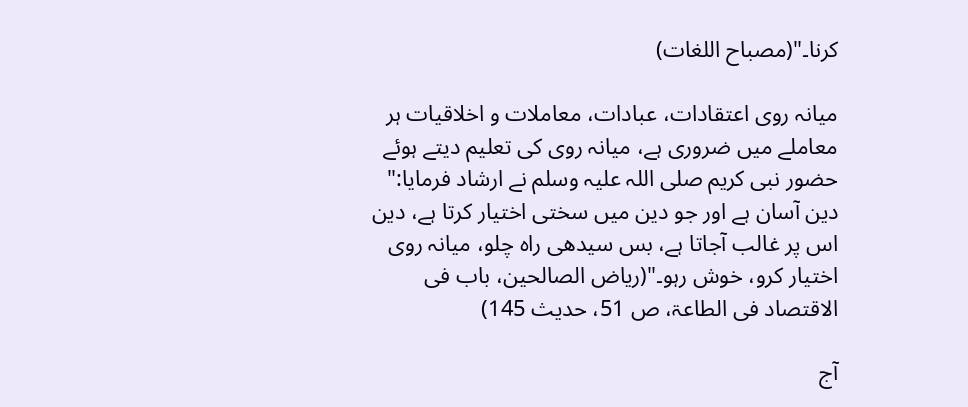کرنا۔"(مصباح اللغات)

میانہ روی اعتقادات، عبادات، معاملات و اخلاقیات ہر معاملے میں ضروری ہے، میانہ روی کی تعلیم دیتے ہوئے حضور نبی کریم صلی اللہ علیہ وسلم نے ارشاد فرمایا:" دین آسان ہے اور جو دین میں سختی اختیار کرتا ہے، دین اس پر غالب آجاتا ہے، بس سیدھی راہ چلو، میانہ روی اختیار کرو، خوش رہو۔"(ریاض الصالحین، باب فی الاقتصاد فی الطاعۃ، ص 51، حدیث 145)

آج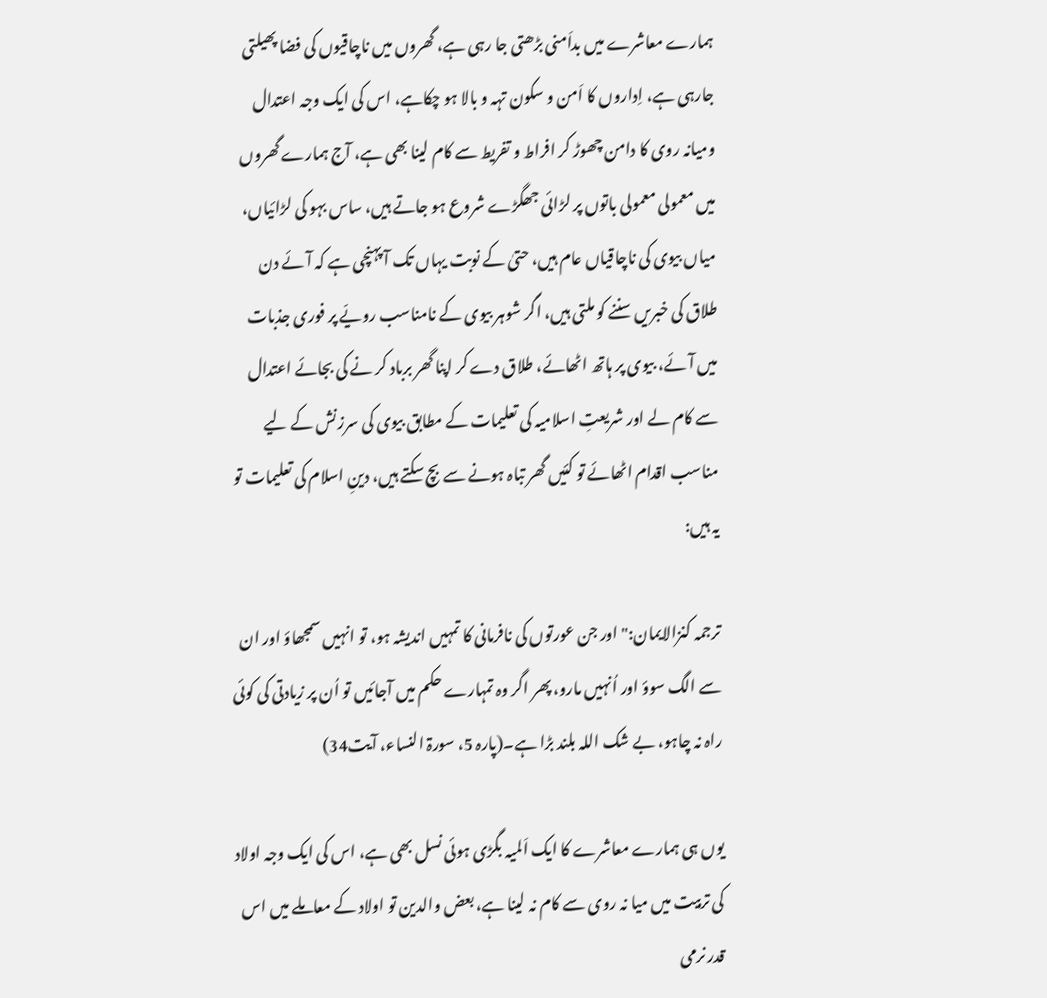ہمارے معاشرے میں بداَمنی بڑھتی جا رہی ہے، گھروں میں ناچاقیوں کی فضا پھیلتی جارہی ہے، اِداروں کا اَمن و سکون تہہ و بالا ہو چکاہے، اس کی ایک وجہ اعتدال ومیانہ روی کا دامن چھوڑ کر افراط و تفریط سے کام لینا بھی ہے، آج ہمارے گھروں میں معمولی معمولی باتوں پر لڑائی جھگڑے شروع ہو جاتے ہیں، ساس بہو کی لڑائیاں، میاں بیوی کی ناچاقیاں عام ہیں، حتیٰ کے نوبت یہاں تک آ پہنچی ہے کہ آئے دن طلاق کی خبریں سننے کو ملتی ہیں، اگر شوہر بیوی کے نامناسب رویّے پر فوری جذبات میں آ ئے، بیوی پر ہاتھ اٹھائے، طلاق دے کر اپنا گھر برباد کر نے کی بجائے اعتدال سے کام لے اور شریعتِ اسلامیہ کی تعلیمات کے مطابق بیوی کی سرزنش کے لیے مناسب اقدام اٹھائے تو کئیں گھر تباہ ہونے سے بچ سکتے ہیں، دینِ اسلام کی تعلیمات تو یہ ہیں:

ترجمہ کنزالایمان:" اور جن عورتوں کی نافرمانی کا تمہیں اندیشہ ہو، تو انہیں سمجھاؤ اور ان سے الگ سوؤ اور اُنہیں مارو، پھر اگر وہ تمہارے حکم میں آجائیں تو اُن پر زیادتی کی کوئی راہ نہ چاہو، بے شک اللہ بلند بڑا ہے۔(پارہ 5، سورۃ النساء، آیت34)

یوں ہی ہمارے معاشرے کا ایک اَلمیہ بگڑی ہوئی نسل بھی ہے، اس کی ایک وجہ اولاد کی تربیت میں میا نہ روی سے کام نہ لینا ہے، بعض والدین تو اولاد کے معاملے میں اس قدر نرمی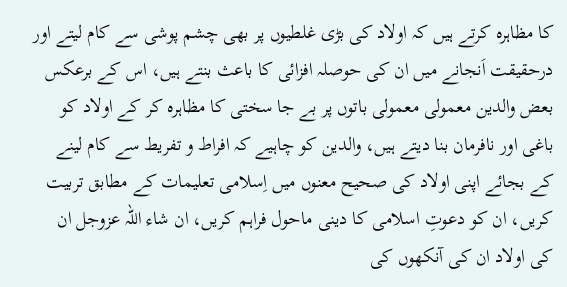کا مظاہرہ کرتے ہیں کہ اولاد کی بڑی غلطیوں پر بھی چشم پوشی سے کام لیتے اور درحقیقت اَنجانے میں ان کی حوصلہ افزائی کا باعث بنتے ہیں، اس کے برعکس بعض والدین معمولی معمولی باتوں پر بے جا سختی کا مظاہرہ کر کے اولاد کو باغی اور نافرمان بنا دیتے ہیں، والدین کو چاہیے کہ افراط و تفریط سے کام لینے کے بجائے اپنی اولاد کی صحیح معنوں میں اِسلامی تعلیمات کے مطابق تربیت کریں، ان کو دعوتِ اسلامی کا دینی ماحول فراہم کریں، ان شاء اللہ عزوجل ان کی اولاد ان کی آنکھوں کی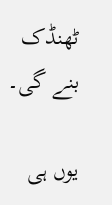ٹھنڈک بنے گی۔

یوں ہی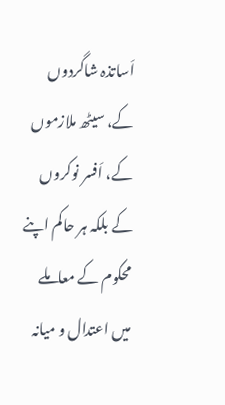اَساتذہ شاگردوں کے، سیٹھ ملازموں کے، اَفسر نوکروں کے بلکہ ہر حاکم اپنے محکوم کے معاملے میں اعتدال و میانہ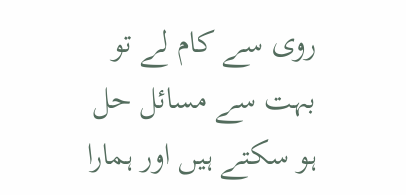روی سے کام لے تو بہت سے مسائل حل ہو سکتے ہیں اور ہمارا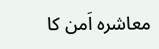معاشرہ اَمن کا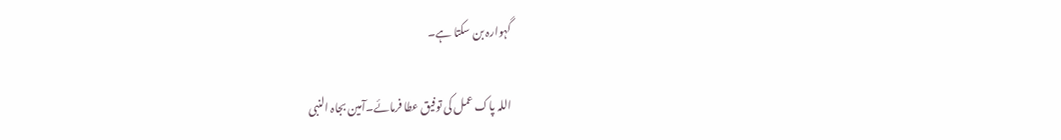گہوارہ بن سکتا ہے۔

اللہ پاک عمل کی توفیق عطا فرمائے۔آمین بجاہ النبی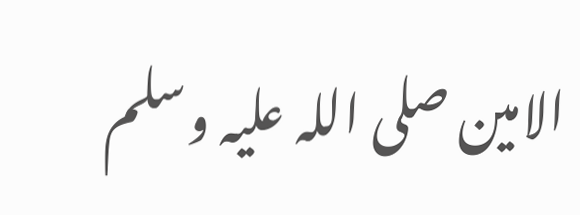الامین صلی اللہ علیہ وسلم